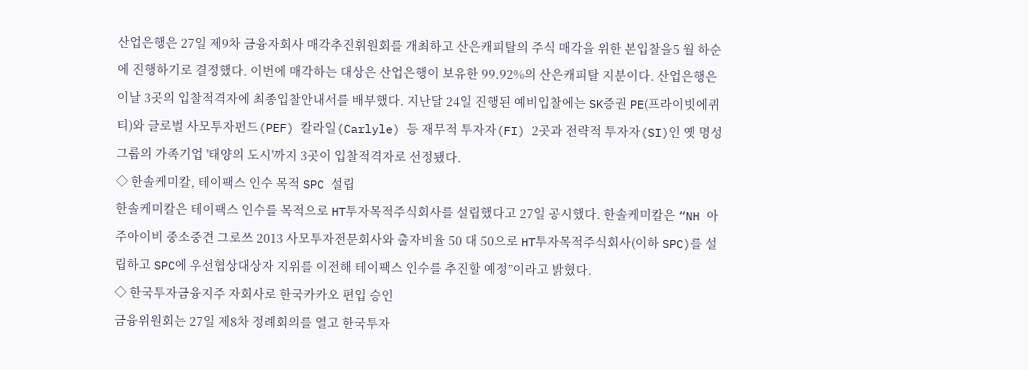산업은행은 27일 제9차 금융자회사 매각추진휘원회를 개최하고 산은캐피탈의 주식 매각을 위한 본입찰을5 월 하순에 진행하기로 결정했다. 이번에 매각하는 대상은 산업은행이 보유한 99.92%의 산은캐피탈 지분이다. 산업은행은 이날 3곳의 입찰적격자에 최종입찰안내서를 배부했다. 지난달 24일 진행된 예비입찰에는 SK증권 PE(프라이빗에퀴티)와 글로벌 사모투자펀드(PEF) 칼라일(Carlyle) 등 재무적 투자자(FI) 2곳과 전략적 투자자(SI)인 옛 명성그룹의 가족기업 '태양의 도시'까지 3곳이 입찰적격자로 선정됐다.
◇ 한솔케미칼, 테이팩스 인수 목적 SPC 설립
한솔케미칼은 테이팩스 인수를 목적으로 HT투자목적주식회사를 설립했다고 27일 공시했다. 한솔케미칼은 “NH 아주아이비 중소중견 그로쓰 2013 사모투자전문회사와 출자비율 50 대 50으로 HT투자목적주식회사(이하 SPC)를 설립하고 SPC에 우선협상대상자 지위를 이전해 테이팩스 인수를 추진할 예정”이라고 밝혔다.
◇ 한국투자금융지주 자회사로 한국카카오 편입 승인
금융위원회는 27일 제8차 정례회의를 열고 한국투자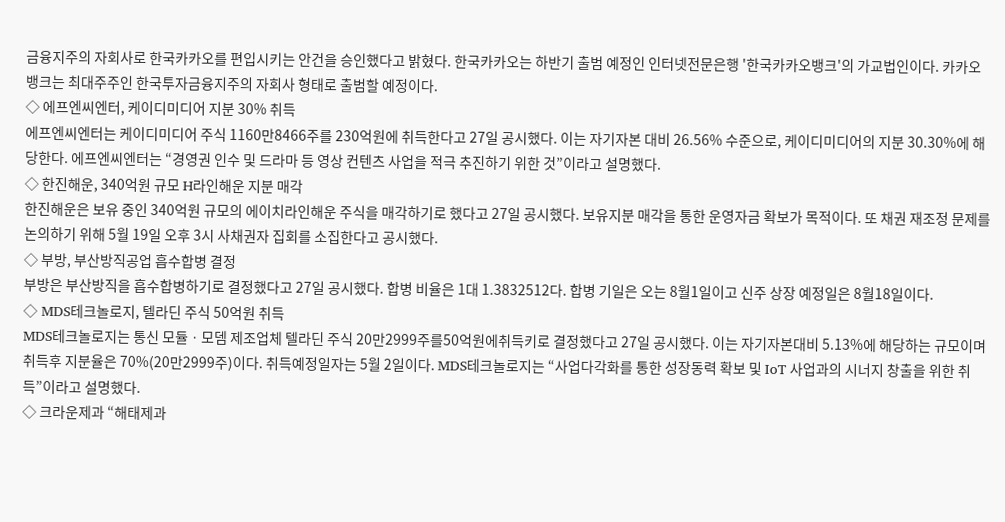금융지주의 자회사로 한국카카오를 편입시키는 안건을 승인했다고 밝혔다. 한국카카오는 하반기 출범 예정인 인터넷전문은행 '한국카카오뱅크'의 가교법인이다. 카카오뱅크는 최대주주인 한국투자금융지주의 자회사 형태로 출범할 예정이다.
◇ 에프엔씨엔터, 케이디미디어 지분 30% 취득
에프엔씨엔터는 케이디미디어 주식 1160만8466주를 230억원에 취득한다고 27일 공시했다. 이는 자기자본 대비 26.56% 수준으로, 케이디미디어의 지분 30.30%에 해당한다. 에프엔씨엔터는 “경영권 인수 및 드라마 등 영상 컨텐츠 사업을 적극 추진하기 위한 것”이라고 설명했다.
◇ 한진해운, 340억원 규모 H라인해운 지분 매각
한진해운은 보유 중인 340억원 규모의 에이치라인해운 주식을 매각하기로 했다고 27일 공시했다. 보유지분 매각을 통한 운영자금 확보가 목적이다. 또 채권 재조정 문제를 논의하기 위해 5월 19일 오후 3시 사채권자 집회를 소집한다고 공시했다.
◇ 부방, 부산방직공업 흡수합병 결정
부방은 부산방직을 흡수합병하기로 결정했다고 27일 공시했다. 합병 비율은 1대 1.3832512다. 합병 기일은 오는 8월1일이고 신주 상장 예정일은 8월18일이다.
◇ MDS테크놀로지, 텔라딘 주식 50억원 취득
MDS테크놀로지는 통신 모듈ㆍ모뎀 제조업체 텔라딘 주식 20만2999주를50억원에취득키로 결정했다고 27일 공시했다. 이는 자기자본대비 5.13%에 해당하는 규모이며 취득후 지분율은 70%(20만2999주)이다. 취득예정일자는 5월 2일이다. MDS테크놀로지는 “사업다각화를 통한 성장동력 확보 및 IoT 사업과의 시너지 창출을 위한 취득”이라고 설명했다.
◇ 크라운제과 “해태제과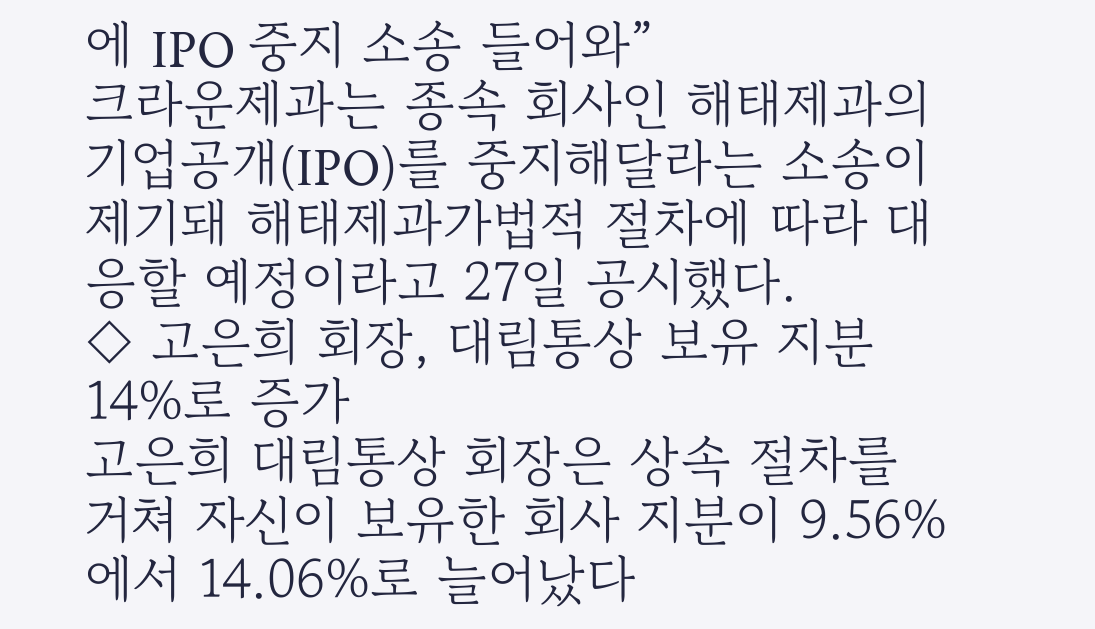에 IPO 중지 소송 들어와”
크라운제과는 종속 회사인 해태제과의 기업공개(IPO)를 중지해달라는 소송이 제기돼 해태제과가법적 절차에 따라 대응할 예정이라고 27일 공시했다.
◇ 고은희 회장, 대림통상 보유 지분 14%로 증가
고은희 대림통상 회장은 상속 절차를 거쳐 자신이 보유한 회사 지분이 9.56%에서 14.06%로 늘어났다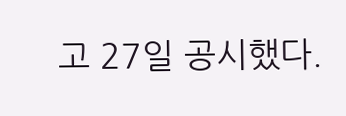고 27일 공시했다.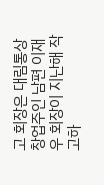고 회장은 대림통상 창업주인 남편 이재우 회장이 지난해 작고하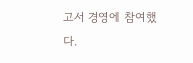고서 경영에 참여했다.